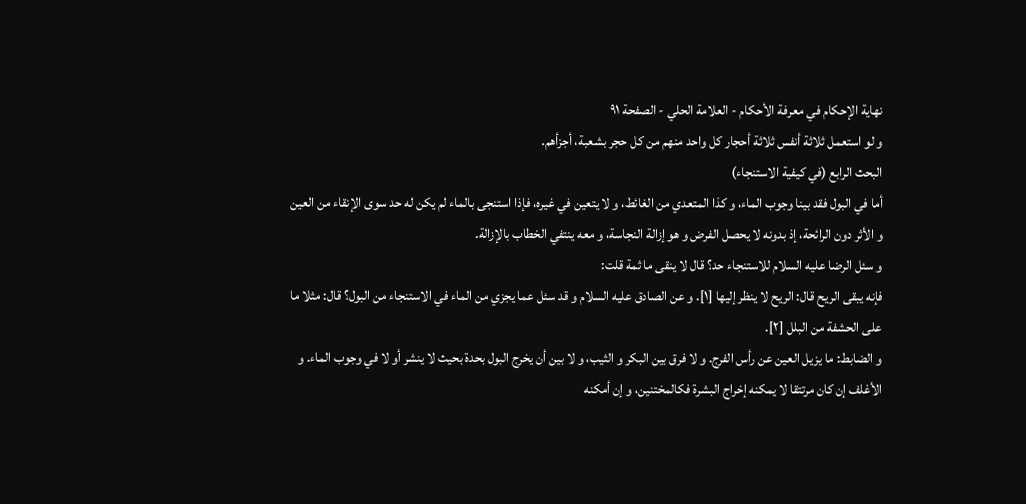نهاية الإحكام في معرفة الأحكام - العلامة الحلي - الصفحة ٩١
و لو استعمل ثلاثة أنفس ثلاثة أحجار كل واحد منهم من كل حجر بشعبة، أجزأهم.
البحث الرابع (في كيفية الاستنجاء)
أما في البول فقد بينا وجوب الماء، و كذا المتعدي من الغائط، و لا يتعين في غيره، فإذا استنجى بالماء لم يكن له حد سوى الإنقاء من العين و الأثر دون الرائحة، إذ بدونه لا يحصل الفرض و هو إزالة النجاسة، و معه ينتفي الخطاب بالإزالة.
و سئل الرضا عليه السلام للاستنجاء حد؟ قال لا ينقى ما ثمة قلت:
فإنه يبقى الريح قال: الريح لا ينظر إليها [١]. و عن الصادق عليه السلام و قد سئل عما يجزي من الماء في الاستنجاء من البول؟ قال: مثلا ما على الحشفة من البلل [٢].
و الضابط: ما يزيل العين عن رأس الفرج. و لا فرق بين البكر و الثيب، و لا بين أن يخرج البول بحدة بحيث لا ينشر أو لا في وجوب الماء. و الأغلف إن كان مرتتقا لا يمكنه إخراج البشرة فكالمختنين، و إن أمكنه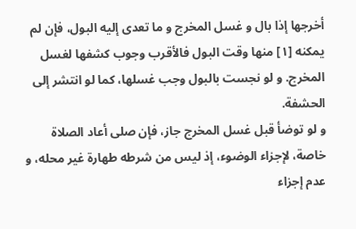أخرجها إذا بال و غسل المخرج و ما تعدى إليه البول، فإن لم يمكنه [١] منها وقت البول فالأقرب وجوب كشفها لغسل المخرج. و لو نجست بالبول وجب غسلها، كما لو انتشر إلى الحشفة.
و لو توضأ قبل غسل المخرج جاز، فإن صلى أعاد الصلاة خاصة، لإجزاء الوضوء، إذ ليس من شرطه طهارة غير محله، و عدم إجزاء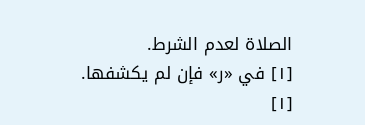الصلاة لعدم الشرط.
[١] في «ر» فإن لم يكشفها.
[١]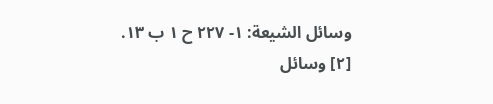وسائل الشيعة: ١- ٢٢٧ ح ١ ب ١٣.
[٢] وسائل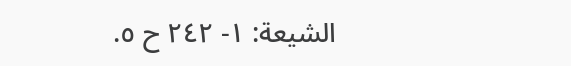الشيعة: ١- ٢٤٢ ح ٥.